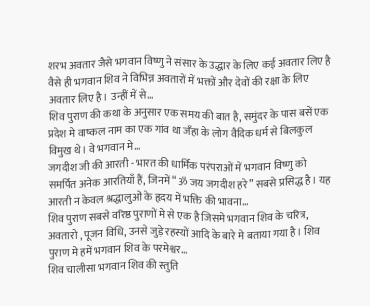शरभ अवतार जैसे भगवान विष्णु ने संसार के उद्धार के लिए कई अवतार लिए है वैसे ही भगवान शिव ने विभिन्न अवतारों में भक्तों और देवों की रक्षा के लिए अवतार लिए है। उन्हीं में से…
शिव पुराण की कथा के अनुसार एक समय की बात है, समुंदर के पास बसें एक प्रदेश मे वाष्कल नाम का एक गांव था जँहा के लोग वैदिक धर्म से बिलकुल विमुख थे। वे भगवान मे…
जगदीश जी की आरती - भारत की धार्मिक परंपराओं में भगवान विष्णु को समर्पित अनेक आरतियाँ हैं, जिनमें “ॐ जय जगदीश हरे” सबसे प्रसिद्ध है। यह आरती न केवल श्रद्धालुओं के हृदय में भक्ति की भावना…
शिव पुराण सबसे वरिष्ठ पुराणों मे से एक है जिसमे भगवान शिव के चरित्र, अवतारो , पूजन विधि, उनसे जुड़े रहस्यों आदि के बारे मे बताया गया है। शिव पुराण मे हमें भगवान शिव के परमेश्वर…
शिव चालीसा भगवान शिव की स्तुति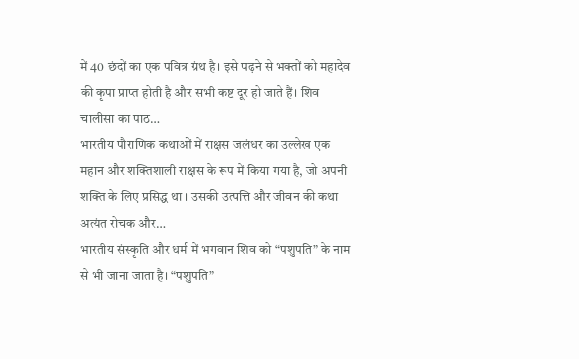में 40 छंदों का एक पवित्र ग्रंथ है। इसे पढ़ने से भक्तों को महादेव की कृपा प्राप्त होती है और सभी कष्ट दूर हो जाते हैं। शिव चालीसा का पाठ…
भारतीय पौराणिक कथाओं में राक्षस जलंधर का उल्लेख एक महान और शक्तिशाली राक्षस के रूप में किया गया है, जो अपनी शक्ति के लिए प्रसिद्ध था । उसकी उत्पत्ति और जीवन की कथा अत्यंत रोचक और…
भारतीय संस्कृति और धर्म में भगवान शिव को “पशुपति” के नाम से भी जाना जाता है। “पशुपति”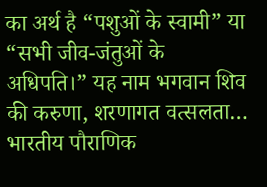का अर्थ है “पशुओं के स्वामी” या “सभी जीव-जंतुओं के अधिपति।” यह नाम भगवान शिव की करुणा, शरणागत वत्सलता…
भारतीय पौराणिक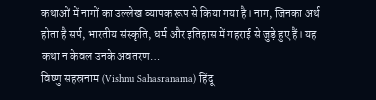कथाओं में नागों का उल्लेख व्यापक रूप से किया गया है। नाग, जिनका अर्थ होता है सर्प, भारतीय संस्कृति, धर्म और इतिहास में गहराई से जुड़े हुए हैं। यह कथा न केवल उनके अवतरण…
विष्णु सहस्रनाम (Vishnu Sahasranama) हिंदू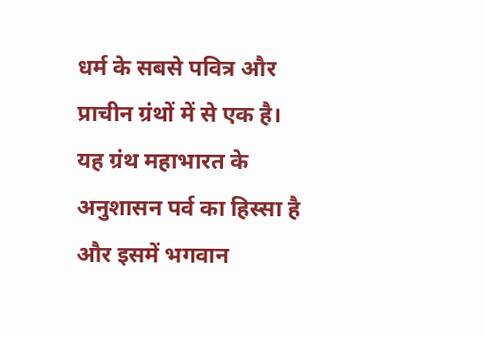धर्म के सबसे पवित्र और प्राचीन ग्रंथों में से एक है। यह ग्रंथ महाभारत के अनुशासन पर्व का हिस्सा है और इसमें भगवान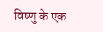विष्णु के एक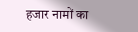हजार नामों का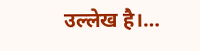उल्लेख है।…